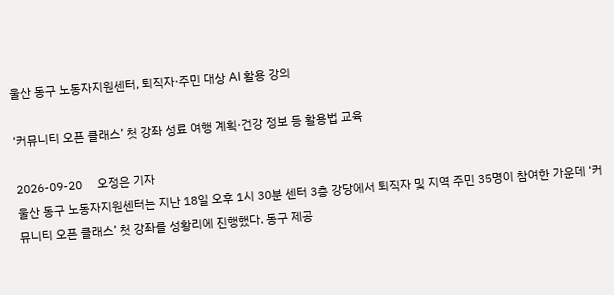울산 동구 노동자지원센터, 퇴직자·주민 대상 AI 활용 강의

‘커뮤니티 오픈 클래스’ 첫 강좌 성료 여행 계획·건강 정보 등 활용법 교육

2026-09-20     오정은 기자
울산 동구 노동자지원센터는 지난 18일 오후 1시 30분 센터 3층 강당에서 퇴직자 및 지역 주민 35명이 참여한 가운데 ‘커뮤니티 오픈 클래스’ 첫 강좌를 성황리에 진행했다. 동구 제공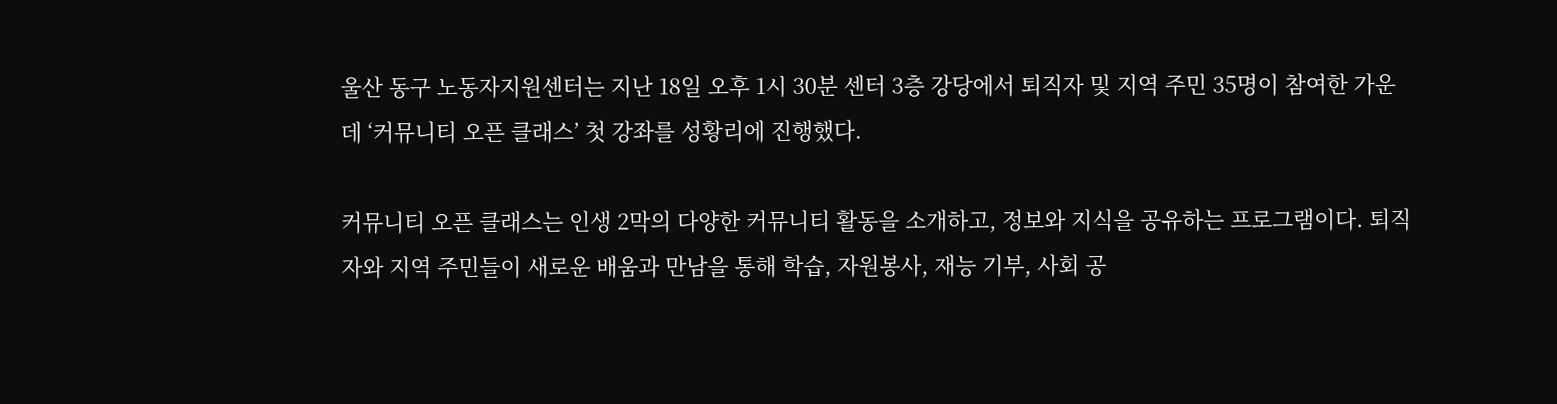울산 동구 노동자지원센터는 지난 18일 오후 1시 30분 센터 3층 강당에서 퇴직자 및 지역 주민 35명이 참여한 가운데 ‘커뮤니티 오픈 클래스’ 첫 강좌를 성황리에 진행했다.

커뮤니티 오픈 클래스는 인생 2막의 다양한 커뮤니티 활동을 소개하고, 정보와 지식을 공유하는 프로그램이다. 퇴직자와 지역 주민들이 새로운 배움과 만남을 통해 학습, 자원봉사, 재능 기부, 사회 공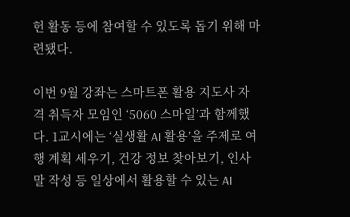헌 활동 등에 참여할 수 있도록 돕기 위해 마련됐다.

이번 9월 강좌는 스마트폰 활용 지도사 자격 취득자 모임인 ‘5060 스마일’과 함께했다. 1교시에는 ‘실생활 AI 활용’을 주제로 여행 계획 세우기, 건강 정보 찾아보기, 인사말 작성 등 일상에서 활용할 수 있는 AI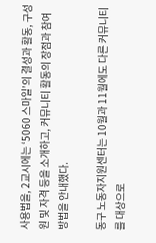사용법을, 2교시에는 ‘5060 스마일’의 결성과 활동, 구성원 및 자격 등을 소개하고, 커뮤니티 활동의 장점과 참여 방법을 안내했다.

동구 노동자지원센터는 10월과 11월에도 다른 커뮤니티를 대상으로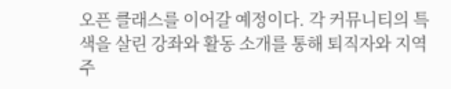오픈 클래스를 이어갈 예정이다. 각 커뮤니티의 특색을 살린 강좌와 활동 소개를 통해 퇴직자와 지역 주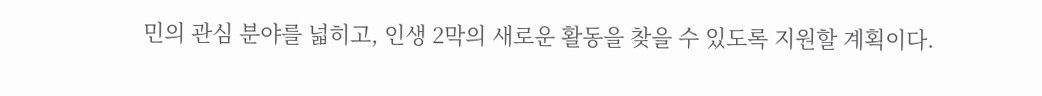민의 관심 분야를 넓히고, 인생 2막의 새로운 활동을 찾을 수 있도록 지원할 계획이다.